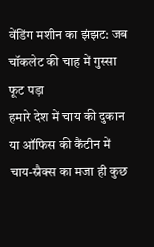वेंडिंग मशीन का झंझट: जब चॉकलेट की चाह में गुस्सा फूट पड़ा
हमारे देश में चाय की दुकान या ऑफिस की कैंटीन में चाय-स्नैक्स का मजा ही कुछ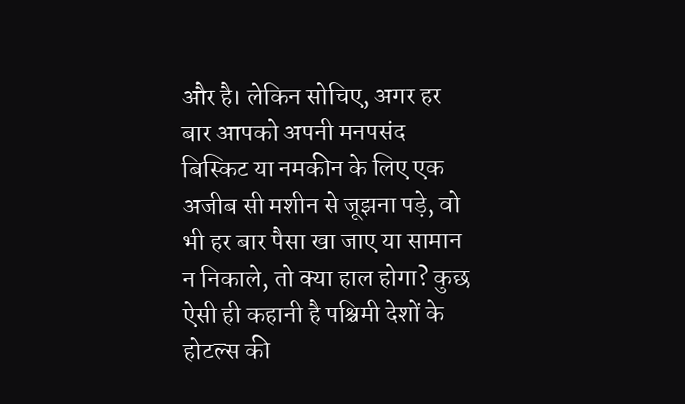और है। लेकिन सोचिए, अगर हर बार आपको अपनी मनपसंद बिस्किट या नमकीन के लिए एक अजीब सी मशीन से जूझना पड़े, वो भी हर बार पैसा खा जाए या सामान न निकाले, तो क्या हाल होगा? कुछ ऐसी ही कहानी है पश्चिमी देशों के होटल्स की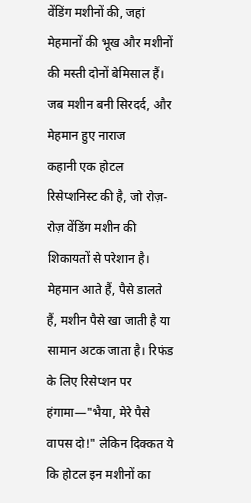वेंडिंग मशीनों की, जहां मेहमानों की भूख और मशीनों की मस्ती दोनों बेमिसाल हैं।
जब मशीन बनी सिरदर्द, और मेहमान हुए नाराज
कहानी एक होटल रिसेप्शनिस्ट की है, जो रोज़-रोज़ वेंडिंग मशीन की शिकायतों से परेशान है। मेहमान आते हैं, पैसे डालते हैं, मशीन पैसे खा जाती है या सामान अटक जाता है। रिफंड के लिए रिसेप्शन पर हंगामा—"भैया, मेरे पैसे वापस दो!" लेकिन दिक्कत ये कि होटल इन मशीनों का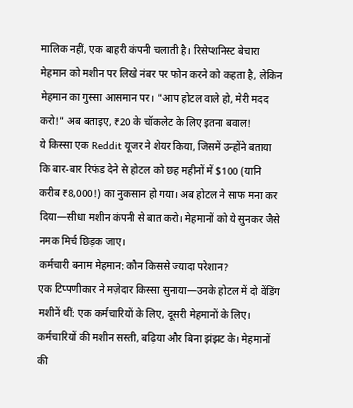मालिक नहीं, एक बाहरी कंपनी चलाती है। रिसेप्शनिस्ट बेचारा मेहमान को मशीन पर लिखे नंबर पर फोन करने को कहता है, लेकिन मेहमान का गुस्सा आसमान पर। "आप होटल वाले हो, मेरी मदद करो!" अब बताइए, ₹20 के चॉकलेट के लिए इतना बवाल!
ये किस्सा एक Reddit यूजर ने शेयर किया, जिसमें उन्होंने बताया कि बार-बार रिफंड देने से होटल को छह महीनों में $100 (यानि करीब ₹8,000!) का नुकसान हो गया। अब होटल ने साफ मना कर दिया—सीधा मशीन कंपनी से बात करो। मेहमानों को ये सुनकर जैसे नमक मिर्च छिड़क जाए।
कर्मचारी बनाम मेहमान: कौन किससे ज्यादा परेशान?
एक टिप्पणीकार ने मज़ेदार किस्सा सुनाया—उनके होटल में दो वेंडिंग मशीनें थीं: एक कर्मचारियों के लिए, दूसरी मेहमानों के लिए। कर्मचारियों की मशीन सस्ती, बढ़िया और बिना झंझट के। मेहमानों की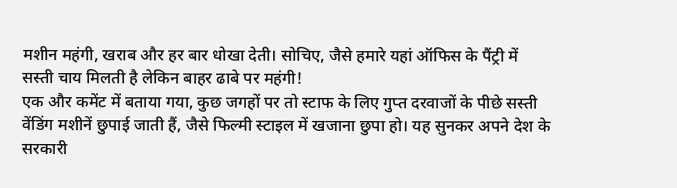मशीन महंगी, खराब और हर बार धोखा देती। सोचिए, जैसे हमारे यहां ऑफिस के पैंट्री में सस्ती चाय मिलती है लेकिन बाहर ढाबे पर महंगी!
एक और कमेंट में बताया गया, कुछ जगहों पर तो स्टाफ के लिए गुप्त दरवाजों के पीछे सस्ती वेंडिंग मशीनें छुपाई जाती हैं, जैसे फिल्मी स्टाइल में खजाना छुपा हो। यह सुनकर अपने देश के सरकारी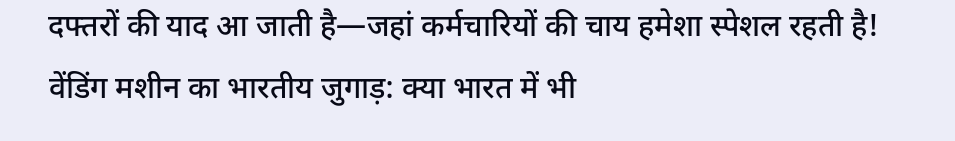दफ्तरों की याद आ जाती है—जहां कर्मचारियों की चाय हमेशा स्पेशल रहती है!
वेंडिंग मशीन का भारतीय जुगाड़: क्या भारत में भी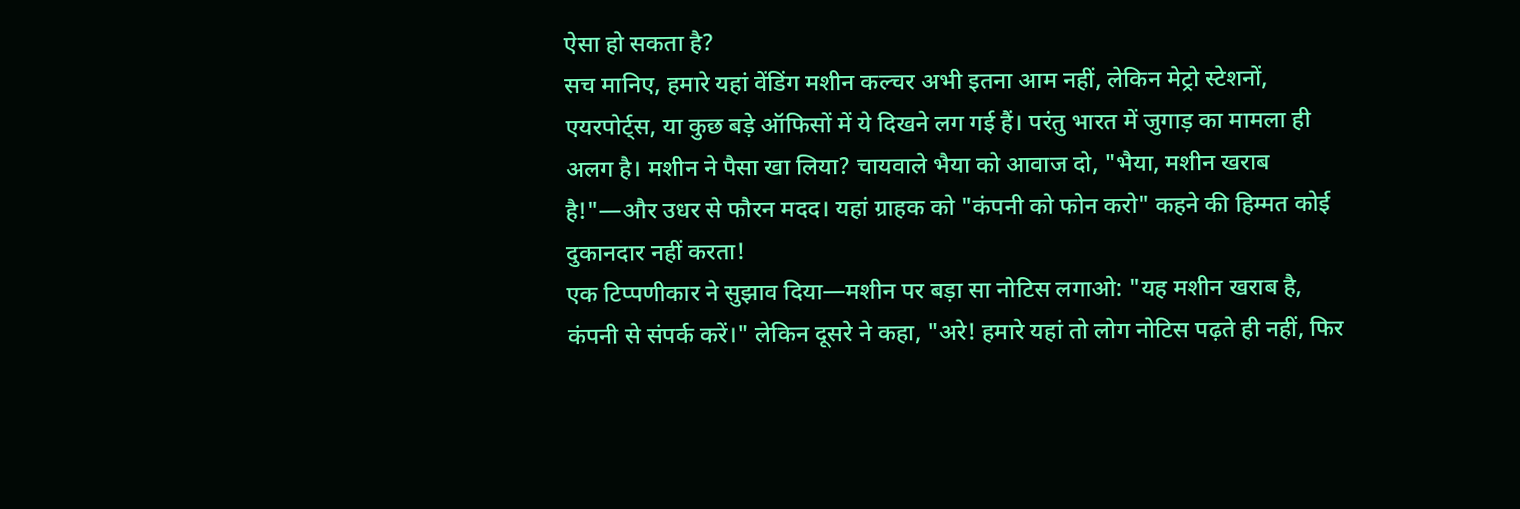ऐसा हो सकता है?
सच मानिए, हमारे यहां वेंडिंग मशीन कल्चर अभी इतना आम नहीं, लेकिन मेट्रो स्टेशनों, एयरपोर्ट्स, या कुछ बड़े ऑफिसों में ये दिखने लग गई हैं। परंतु भारत में जुगाड़ का मामला ही अलग है। मशीन ने पैसा खा लिया? चायवाले भैया को आवाज दो, "भैया, मशीन खराब है!"—और उधर से फौरन मदद। यहां ग्राहक को "कंपनी को फोन करो" कहने की हिम्मत कोई दुकानदार नहीं करता!
एक टिप्पणीकार ने सुझाव दिया—मशीन पर बड़ा सा नोटिस लगाओ: "यह मशीन खराब है, कंपनी से संपर्क करें।" लेकिन दूसरे ने कहा, "अरे! हमारे यहां तो लोग नोटिस पढ़ते ही नहीं, फिर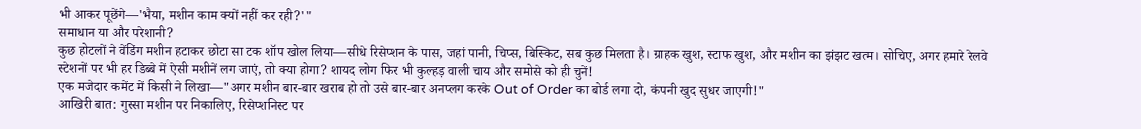भी आकर पूछेंगे—'भैया, मशीन काम क्यों नहीं कर रही?'"
समाधान या और परेशानी?
कुछ होटलों ने वेंडिंग मशीन हटाकर छोटा सा टक शॉप खोल लिया—सीधे रिसेप्शन के पास, जहां पानी, चिप्स, बिस्किट, सब कुछ मिलता है। ग्राहक खुश, स्टाफ खुश, और मशीन का झंझट खत्म। सोचिए, अगर हमारे रेलवे स्टेशनों पर भी हर डिब्बे में ऐसी मशीनें लग जाएं, तो क्या होगा? शायद लोग फिर भी कुल्हड़ वाली चाय और समोसे को ही चुनें!
एक मजेदार कमेंट में किसी ने लिखा—"अगर मशीन बार-बार खराब हो तो उसे बार-बार अनप्लग करके Out of Order का बोर्ड लगा दो, कंपनी खुद सुधर जाएगी!"
आखिरी बात: गुस्सा मशीन पर निकालिए, रिसेप्शनिस्ट पर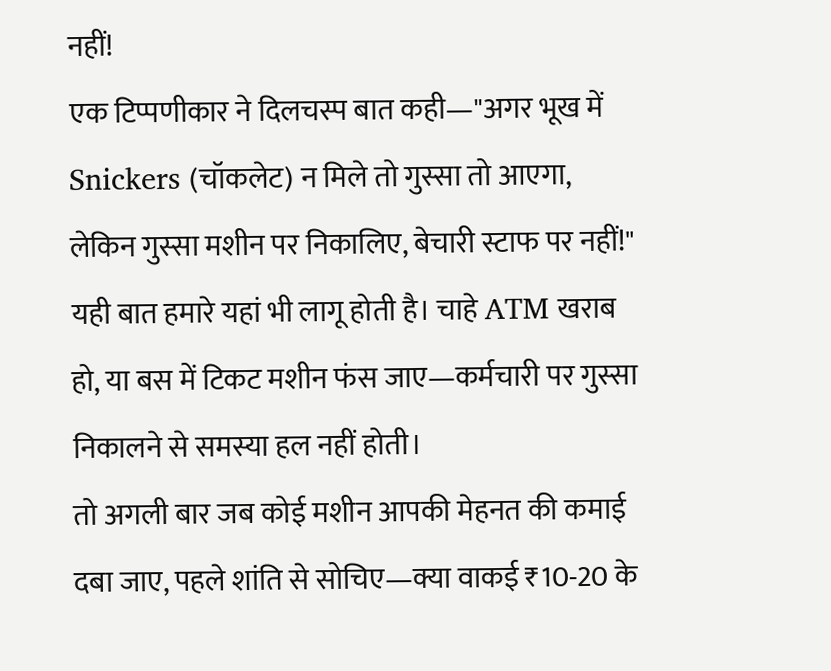नहीं!
एक टिप्पणीकार ने दिलचस्प बात कही—"अगर भूख में Snickers (चॉकलेट) न मिले तो गुस्सा तो आएगा, लेकिन गुस्सा मशीन पर निकालिए, बेचारी स्टाफ पर नहीं!" यही बात हमारे यहां भी लागू होती है। चाहे ATM खराब हो, या बस में टिकट मशीन फंस जाए—कर्मचारी पर गुस्सा निकालने से समस्या हल नहीं होती।
तो अगली बार जब कोई मशीन आपकी मेहनत की कमाई दबा जाए, पहले शांति से सोचिए—क्या वाकई ₹10-20 के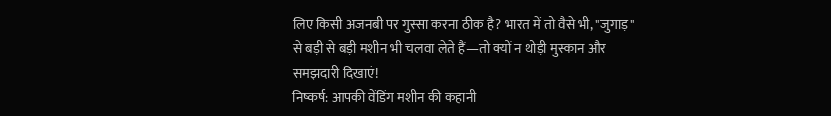लिए किसी अजनबी पर गुस्सा करना ठीक है? भारत में तो वैसे भी, "जुगाड़" से बड़ी से बड़ी मशीन भी चलवा लेते हैं—तो क्यों न थोड़ी मुस्कान और समझदारी दिखाएं!
निष्कर्ष: आपकी वेंडिंग मशीन की कहानी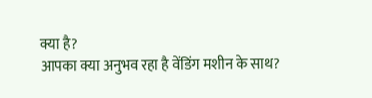क्या है?
आपका क्या अनुभव रहा है वेंडिंग मशीन के साथ?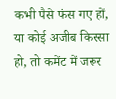कभी पैसे फंस गए हों, या कोई अजीब किस्सा हो, तो कमेंट में जरूर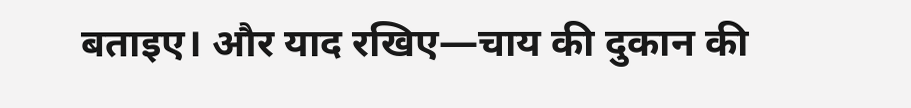बताइए। और याद रखिए—चाय की दुकान की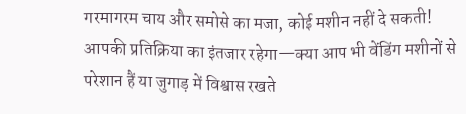गरमागरम चाय और समोसे का मजा, कोई मशीन नहीं दे सकती!
आपकी प्रतिक्रिया का इंतजार रहेगा—क्या आप भी वेंडिंग मशीनों से परेशान हैं या जुगाड़ में विश्वास रखते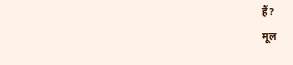हैं?
मूल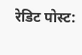रेडिट पोस्ट: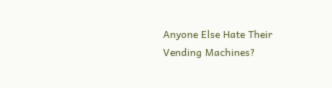Anyone Else Hate Their Vending Machines?